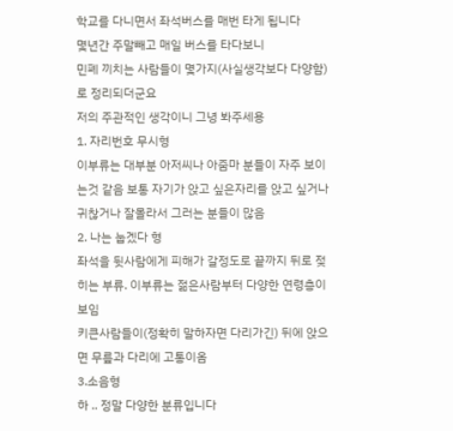학교를 다니면서 좌석버스를 매번 타게 됩니다
몇년간 주말빼고 매일 버스를 타다보니
민폐 끼치는 사람들이 몇가지(사실생각보다 다양함)로 정리되더군요
저의 주관적인 생각이니 그녕 봐주세용
1. 자리번호 무시형
이부류는 대부분 아저씨나 아줌마 분들이 자주 보이는것 같음 보통 자기가 앉고 싶은자리를 앉고 싶거나 귀찮거나 잘몰라서 그러는 분들이 많음
2. 나는 눕겠다 형
좌석을 뒷사람에게 피해가 갈정도로 끝까지 뒤로 젖히는 부류. 이부류는 젊은사람부터 다양한 연령층이 보임
키큰사람들이(정확히 말하자면 다리가긴) 뒤에 앉으면 무릎과 다리에 고통이옴
3.소음형
하 .. 정말 다양한 분류입니다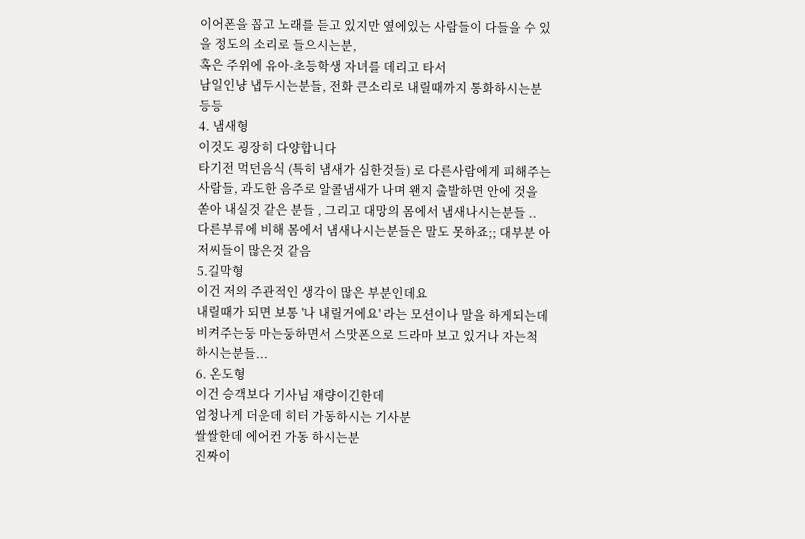이어폰을 꼽고 노래를 듣고 있지만 옆에있는 사람들이 다들을 수 있을 정도의 소리로 들으시는분,
혹은 주위에 유아-초등학생 자녀를 데리고 타서
남일인냥 냅두시는분들, 전화 큰소리로 내릴때까지 통화하시는분 등등
4. 냄새형
이것도 굉장히 다양합니다
타기전 먹던음식 (특히 냄새가 심한것들) 로 다른사람에게 피해주는사람들, 과도한 음주로 알콜냄새가 나며 왠지 출발하면 안에 것을 쏟아 내실것 같은 분들 , 그리고 대망의 몸에서 냄새나시는분들 ..
다른부류에 비해 몸에서 냄새나시는분들은 말도 못하죠;; 대부분 아저씨들이 많은것 같음
5.길막형
이건 저의 주관적인 생각이 많은 부분인데요
내릴때가 되면 보통 '나 내릴거에요' 라는 모션이나 말을 하게되는데 비켜주는둥 마는둥하면서 스맛폰으로 드라마 보고 있거나 자는척 하시는분들...
6. 온도형
이건 승객보다 기사님 재량이긴한데
엄청나게 더운데 히터 가동하시는 기사분
쌀쌀한데 에어컨 가동 하시는분
진짜이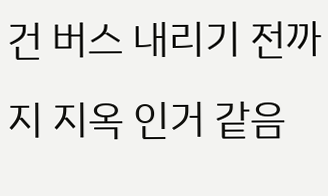건 버스 내리기 전까지 지옥 인거 같음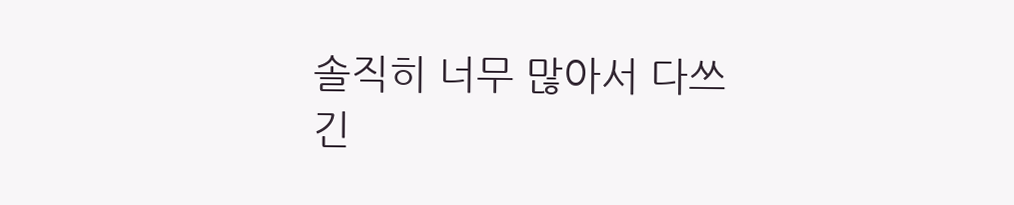솔직히 너무 많아서 다쓰긴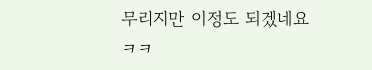무리지만 이정도 되겠네요 ㅋㅋ